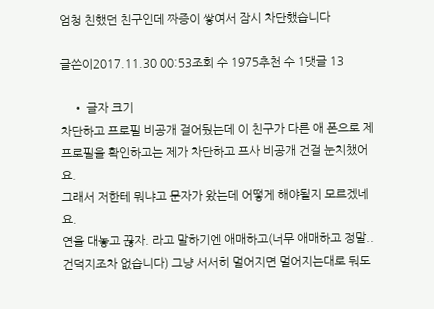엄청 친했던 친구인데 짜증이 쌓여서 잠시 차단했습니다

글쓴이2017.11.30 00:53조회 수 1975추천 수 1댓글 13

    • 글자 크기
차단하고 프로필 비공개 걸어뒀는데 이 친구가 다른 애 폰으로 제 프로필을 확인하고는 제가 차단하고 프사 비공개 건걸 눈치챘어요.
그래서 저한테 뭐냐고 문자가 왔는데 어떻게 해야될지 모르겠네요.
연을 대놓고 끊자. 라고 말하기엔 애매하고(너무 애매하고 정말.. 건덕지조차 없습니다) 그냥 서서히 멀어지면 멀어지는대로 둬도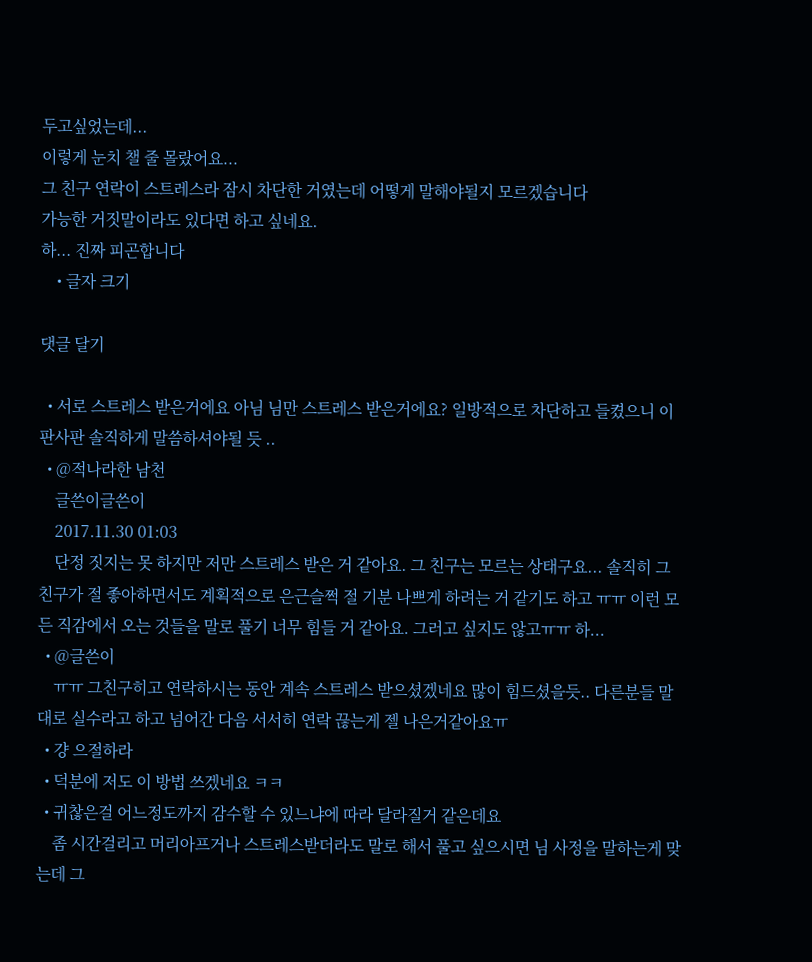두고싶었는데...
이렇게 눈치 챌 줄 몰랐어요...
그 친구 연락이 스트레스라 잠시 차단한 거였는데 어떻게 말해야될지 모르겠습니다
가능한 거짓말이라도 있다면 하고 싶네요.
하... 진짜 피곤합니다
    • 글자 크기

댓글 달기

  • 서로 스트레스 받은거에요 아님 님만 스트레스 받은거에요? 일방적으로 차단하고 들켰으니 이판사판 솔직하게 말씀하셔야될 듯 ..
  • @적나라한 남천
    글쓴이글쓴이
    2017.11.30 01:03
    단정 짓지는 못 하지만 저만 스트레스 받은 거 같아요. 그 친구는 모르는 상태구요... 솔직히 그 친구가 절 좋아하면서도 계획적으로 은근슬쩍 절 기분 나쁘게 하려는 거 같기도 하고 ㅠㅠ 이런 모든 직감에서 오는 것들을 말로 풀기 너무 힘들 거 같아요. 그러고 싶지도 않고ㅠㅠ 하...
  • @글쓴이
    ㅠㅠ 그친구히고 연락하시는 동안 계속 스트레스 받으셨겠네요 많이 힘드셨을듯.. 다른분들 말대로 실수라고 하고 넘어간 다음 서서히 연락 끊는게 젤 나은거같아요ㅠ
  • 걍 으절하라
  • 덕분에 저도 이 방법 쓰겠네요 ㅋㅋ
  • 귀찮은걸 어느정도까지 감수할 수 있느냐에 따라 달라질거 같은데요
    좀 시간걸리고 머리아프거나 스트레스받더라도 말로 해서 풀고 싶으시면 님 사정을 말하는게 맞는데 그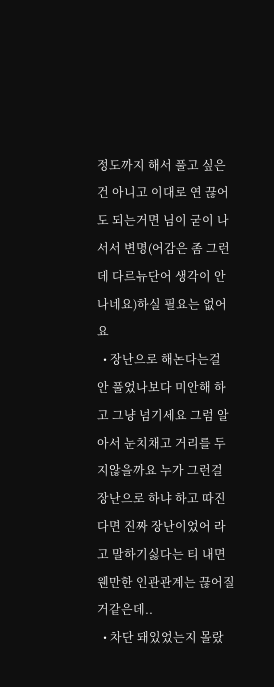정도까지 해서 풀고 싶은건 아니고 이대로 연 끊어도 되는거면 님이 굳이 나서서 변명(어감은 좀 그런데 다르뉴단어 생각이 안나네요)하실 필요는 없어요
  • 장난으로 해논다는걸 안 풀었나보다 미안해 하고 그냥 넘기세요 그럼 알아서 눈치채고 거리를 두지않을까요 누가 그런걸 장난으로 하냐 하고 따진다면 진짜 장난이었어 라고 말하기싫다는 티 내면 웬만한 인관관계는 끊어질거같은데..
  • 차단 돼있었는지 몰랐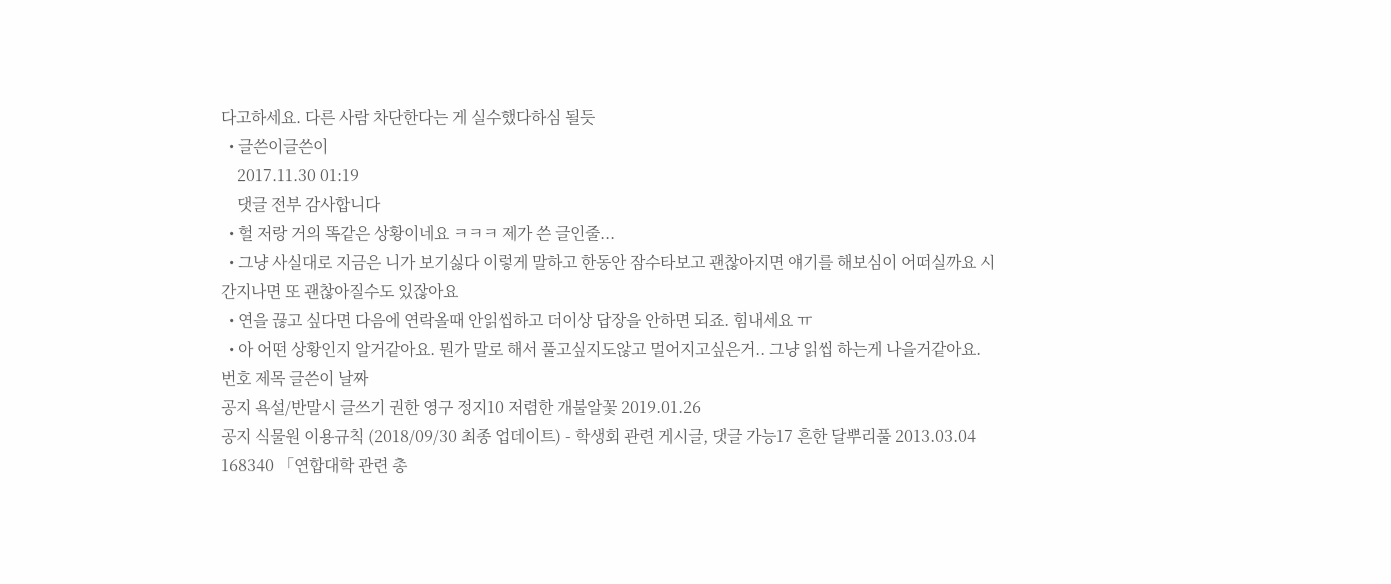다고하세요. 다른 사람 차단한다는 게 실수했다하심 될듯
  • 글쓴이글쓴이
    2017.11.30 01:19
    댓글 전부 감사합니다
  • 헐 저랑 거의 똑같은 상황이네요 ㅋㅋㅋ 제가 쓴 글인줄...
  • 그냥 사실대로 지금은 니가 보기싫다 이렇게 말하고 한동안 잠수타보고 괜찮아지면 얘기를 해보심이 어떠실까요 시간지나면 또 괜찮아질수도 있잖아요
  • 연을 끊고 싶다면 다음에 연락올때 안읽씹하고 더이상 답장을 안하면 되죠. 힘내세요 ㅠ
  • 아 어떤 상황인지 알거같아요. 뭔가 말로 해서 풀고싶지도않고 멀어지고싶은거.. 그냥 읽씹 하는게 나을거같아요.
번호 제목 글쓴이 날짜
공지 욕설/반말시 글쓰기 권한 영구 정지10 저렴한 개불알꽃 2019.01.26
공지 식물원 이용규칙 (2018/09/30 최종 업데이트) - 학생회 관련 게시글, 댓글 가능17 흔한 달뿌리풀 2013.03.04
168340 「연합대학 관련 총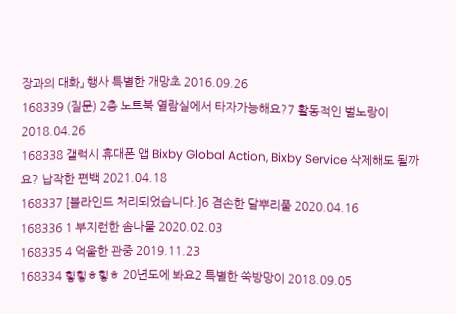장과의 대화」 행사 특별한 개망초 2016.09.26
168339 (질문) 2층 노트북 열람실에서 타자가능해요?7 활동적인 벌노랑이 2018.04.26
168338 갤럭시 휴대폰 앱 Bixby Global Action, Bixby Service 삭제해도 될까요? 납작한 편백 2021.04.18
168337 [블라인드 처리되었습니다.]6 겸손한 달뿌리풀 2020.04.16
168336 1 부지런한 솜나물 2020.02.03
168335 4 억울한 관중 2019.11.23
168334 힣힣ㅎ힣ㅎ 20년도에 봐요2 특별한 쑥방망이 2018.09.05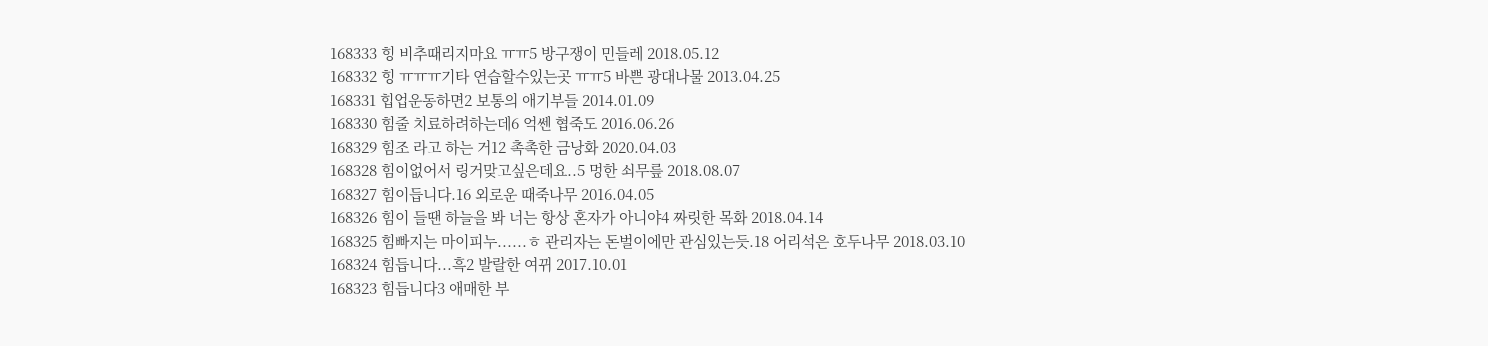168333 힝 비추때리지마요 ㅠㅠ5 방구쟁이 민들레 2018.05.12
168332 힝 ㅠㅠㅠ기타 연습할수있는곳 ㅠㅠ5 바쁜 광대나물 2013.04.25
168331 힙업운동하면2 보통의 애기부들 2014.01.09
168330 힘줄 치료하려하는데6 억쎈 협죽도 2016.06.26
168329 힘조 라고 하는 거12 촉촉한 금낭화 2020.04.03
168328 힘이없어서 링거맞고싶은데요..5 멍한 쇠무릎 2018.08.07
168327 힘이듭니다.16 외로운 때죽나무 2016.04.05
168326 힘이 들땐 하늘을 봐 너는 항상 혼자가 아니야4 짜릿한 목화 2018.04.14
168325 힘빠지는 마이피누......ㅎ 관리자는 돈벌이에만 관심있는듯.18 어리석은 호두나무 2018.03.10
168324 힘듭니다...흑2 발랄한 여뀌 2017.10.01
168323 힘듭니다3 애매한 부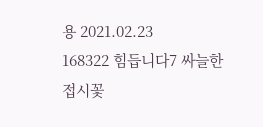용 2021.02.23
168322 힘듭니다7 싸늘한 접시꽃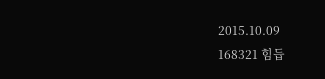2015.10.09
168321 힘듭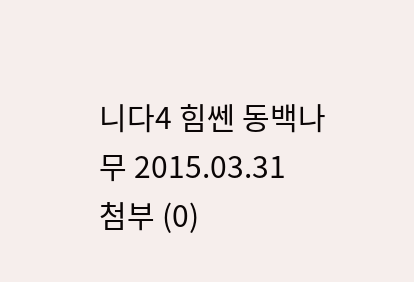니다4 힘쎈 동백나무 2015.03.31
첨부 (0)